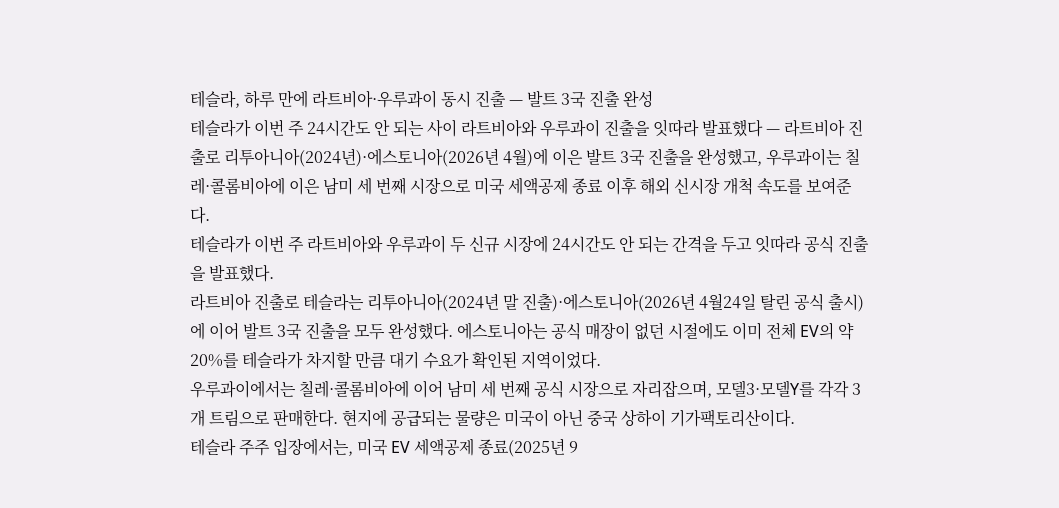테슬라, 하루 만에 라트비아·우루과이 동시 진출 — 발트 3국 진출 완성
테슬라가 이번 주 24시간도 안 되는 사이 라트비아와 우루과이 진출을 잇따라 발표했다 — 라트비아 진출로 리투아니아(2024년)·에스토니아(2026년 4월)에 이은 발트 3국 진출을 완성했고, 우루과이는 칠레·콜롬비아에 이은 남미 세 번째 시장으로 미국 세액공제 종료 이후 해외 신시장 개척 속도를 보여준다.
테슬라가 이번 주 라트비아와 우루과이 두 신규 시장에 24시간도 안 되는 간격을 두고 잇따라 공식 진출을 발표했다.
라트비아 진출로 테슬라는 리투아니아(2024년 말 진출)·에스토니아(2026년 4월24일 탈린 공식 출시)에 이어 발트 3국 진출을 모두 완성했다. 에스토니아는 공식 매장이 없던 시절에도 이미 전체 EV의 약 20%를 테슬라가 차지할 만큼 대기 수요가 확인된 지역이었다.
우루과이에서는 칠레·콜롬비아에 이어 남미 세 번째 공식 시장으로 자리잡으며, 모델3·모델Y를 각각 3개 트림으로 판매한다. 현지에 공급되는 물량은 미국이 아닌 중국 상하이 기가팩토리산이다.
테슬라 주주 입장에서는, 미국 EV 세액공제 종료(2025년 9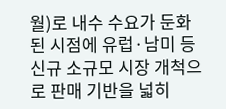월)로 내수 수요가 둔화된 시점에 유럽·남미 등 신규 소규모 시장 개척으로 판매 기반을 넓히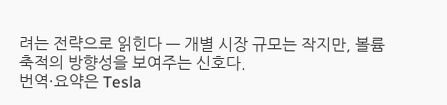려는 전략으로 읽힌다 — 개별 시장 규모는 작지만, 볼륨 축적의 방향성을 보여주는 신호다.
번역·요약은 Tesla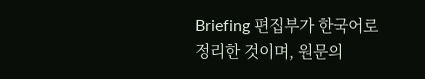Briefing 편집부가 한국어로 정리한 것이며, 원문의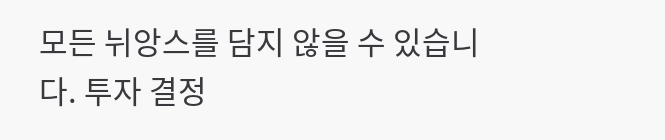모든 뉘앙스를 담지 않을 수 있습니다. 투자 결정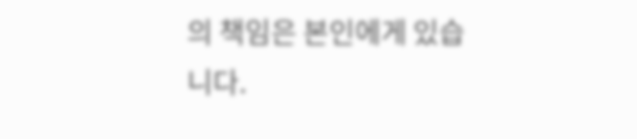의 책임은 본인에게 있습니다.